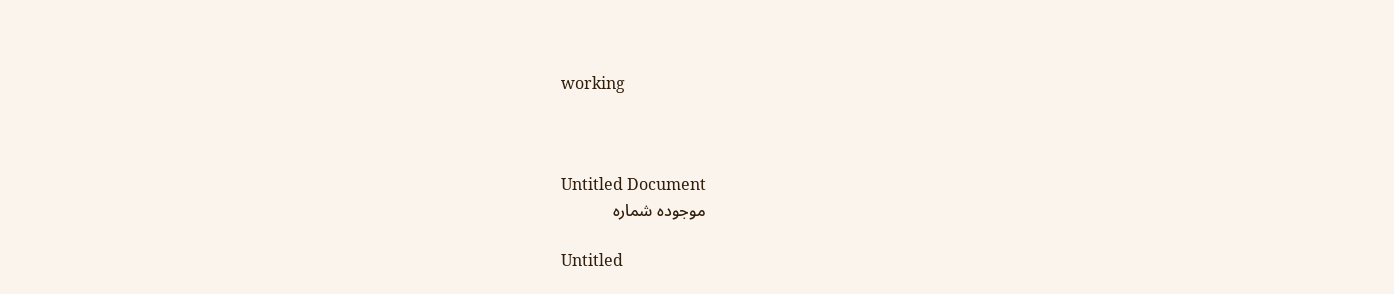working



Untitled Document
موجودہ شمارہ

Untitled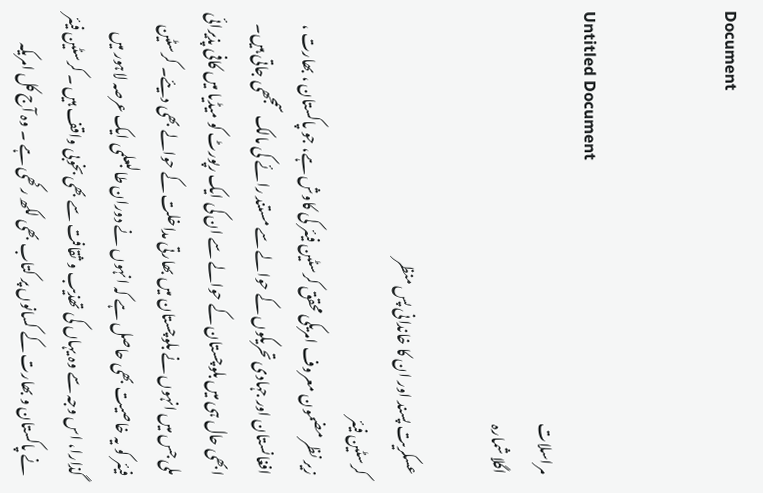Document


Untitled Document
مراسلات
اگلا شمارہ

عسکریت پسند اور ان کا خاندانی پس منظر
کرسٹین فیئر
زیر نظر مضمون معروف امریکی محقق کرسٹین فیئر کی کاوش ہے، جو پاکستان ، بھارت ، افغانستان اور جہادی تحریکوں کے حوالے سے مستند رائے کی مالک سمجھی جاتی ہیں۔ ابھی حال ہی میں بلوچستان کے حوالے سے ان کی ایک رپورٹ کو میڈیا میں کافی پذیرائی ملی جس میں انہوں نے بلوچستان میں بھارتی مداخلت کے حوالے بھی دیئے۔ کرسٹین فیئر کو یہ خاصیت بھی حاصل ہے کہ انہوں نے دوران طالبعلمی ایک عرصہ لاہور میں گذارا، اس وجہ سے وہ یہاں کی تھذیب و ثقافت سے بھی بخوبی واقف ہیں ۔ کرسٹین فیئر نے پاکستان و بھارت کے کسانوں پر کتاب بھی لکھ رکھی ہے ۔ وہ آج کل امریکہ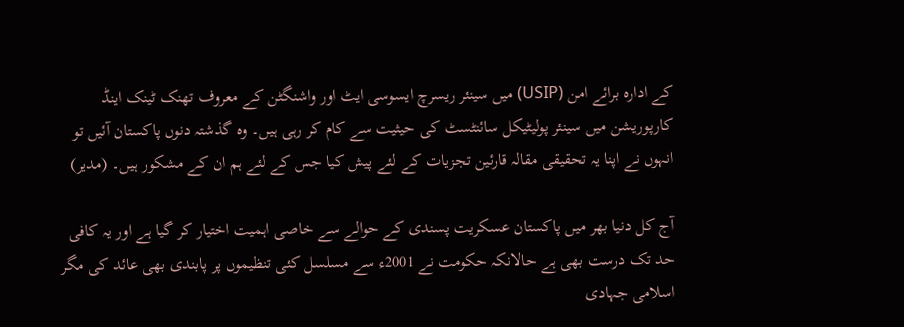کے ادارہ برائے امن (USIP) میں سینئر ریسرچ ایسوسی ایٹ اور واشنگٹن کے معروف تھنک ٹینک اینڈ کارپوریشن میں سینئر پولیٹیکل سائنٹسٹ کی حیثیت سے کام کر رہی ہیں۔ وہ گذشتہ دنوں پاکستان آئیں تو انہوں نے اپنا یہ تحقیقی مقالہ قارئین تجزیات کے لئے پیش کیا جس کے لئے ہم ان کے مشکور ہیں۔ (مدیر)

آج کل دنیا بھر میں پاکستان عسکریت پسندی کے حوالے سے خاصی اہمیت اختیار کر گیا ہے اور یہ کافی حد تک درست بھی ہے حالانکہ حکومت نے 2001ء سے مسلسل کئی تنظیموں پر پابندی بھی عائد کی مگر اسلامی جہادی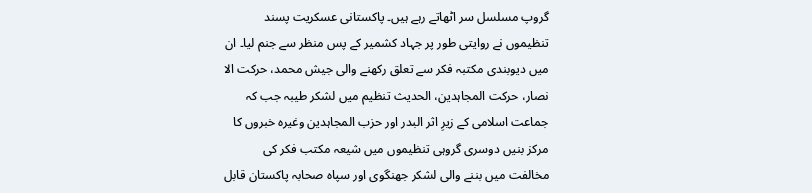گروپ مسلسل سر اٹھاتے رہے ہیں۔ پاکستانی عسکریت پسند تنظیموں نے روایتی طور پر جہاد کشمیر کے پس منظر سے جنم لیا۔ ان میں دیوبندی مکتبہ فکر سے تعلق رکھنے والی جیش محمد، حرکت الا نصار، حرکت المجاہدین، الحدیث تنظیم میں لشکر طیبہ جب کہ جماعت اسلامی کے زیرِ اثر البدر اور حزب المجاہدین وغیرہ خبروں کا مرکز بنیں دوسری گروہی تنظیموں میں شیعہ مکتب فکر کی مخالفت میں بننے والی لشکر جھنگوی اور سپاہ صحابہ پاکستان قابل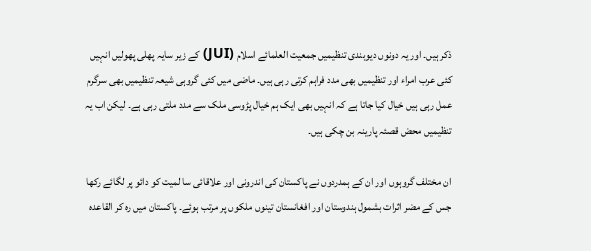ذکر ہیں۔ اور یہ دونوں دیوبندی تنظیمیں جمعیت العلمائے اسلام (JUI) کے زیر سایہ پھلی پھولیں انہیں کئی عرب امراء اور تنظیمیں بھی مدد فراہم کرتی رہی ہیں۔ ماضی میں کئی گروہی شیعہ تنظیمیں بھی سرگرم عمل رہی ہیں خیال کیا جاتا ہے کہ انہیں بھی ایک ہم خیال پڑوسی ملک سے مدد ملتی رہی ہے۔ لیکن اب یہ تنظیمیں محض قصئہ پارینہ بن چکی ہیں۔

ان مختلف گروہوں اور ان کے ہمدردوں نے پاکستان کی اندرونی اور علاقائی سا لمیت کو دائو پر لگائے رکھا جس کے مضر اثرات بشمول ہندوستان اور افغانستان تینوں ملکوں پر مرتب ہوئے۔ پاکستان میں رہ کر القاعدہ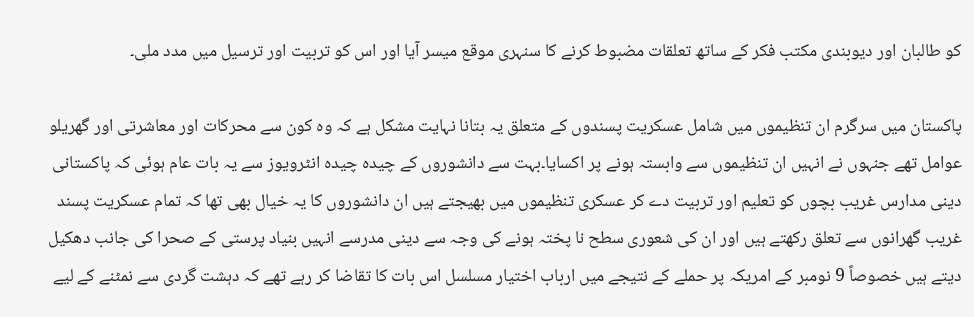کو طالبان اور دیوبندی مکتب فکر کے ساتھ تعلقات مضبوط کرنے کا سنہری موقع میسر آیا اور اس کو تربیت اور ترسیل میں مدد ملی۔

پاکستان میں سرگرم ان تنظیموں میں شامل عسکریت پسندوں کے متعلق یہ بتانا نہایت مشکل ہے کہ وہ کون سے محرکات اور معاشرتی اور گھریلو عوامل تھے جنہوں نے انہیں ان تنظیموں سے وابستہ ہونے پر اکسایا۔بہت سے دانشوروں کے چیدہ چیدہ انٹرویوز سے یہ بات عام ہوئی کہ پاکستانی دینی مدارس غریب بچوں کو تعلیم اور تربیت دے کر عسکری تنظیموں میں بھیجتے ہیں ان دانشوروں کا یہ خیال بھی تھا کہ تمام عسکریت پسند غریب گھرانوں سے تعلق رکھتے ہیں اور ان کی شعوری سطح نا پختہ ہونے کی وجہ سے دینی مدرسے انہیں بنیاد پرستی کے صحرا کی جانب دھکیل دیتے ہیں خصوصاً 9 نومبر کے امریکہ پر حملے کے نتیجے میں ارباب اختیار مسلسل اس بات کا تقاضا کر رہے تھے کہ دہشت گردی سے نمٹنے کے لیے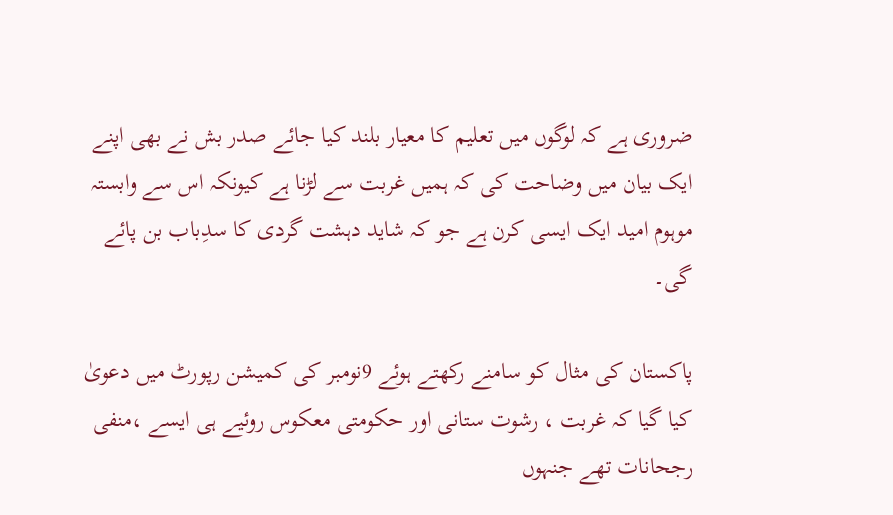ضروری ہے کہ لوگوں میں تعلیم کا معیار بلند کیا جائے صدر بش نے بھی اپنے ایک بیان میں وضاحت کی کہ ہمیں غربت سے لڑنا ہے کیونکہ اس سے وابستہ موہوم امید ایک ایسی کرن ہے جو کہ شاید دہشت گردی کا سدِباب بن پائے گی۔

پاکستان کی مثال کو سامنے رکھتے ہوئے 9نومبر کی کمیشن رپورٹ میں دعویٰ کیا گیا کہ غربت ، رشوت ستانی اور حکومتی معکوس روئیے ہی ایسے ،منفی رجحانات تھے جنہوں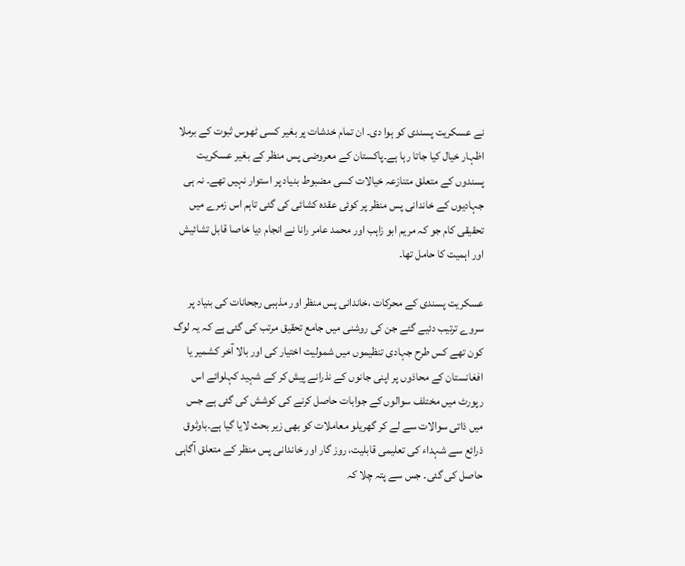نے عسکریت پسندی کو ہوا دی۔ ان تمام خدشات پر بغیر کسی ٹھوس ثبوت کے برملا اظہار خیال کیا جاتا رہا ہے۔پاکستان کے معروضی پس منظر کے بغیر عسکریت پسندوں کے متعلق متنازعہ خیالات کسی مضبوط بنیاد پر استوار نہیں تھے۔ نہ ہی جہادیوں کے خاندانی پس منظر پر کوئی عقدہ کشائی کی گئی تاہم اس زمرے میں تحقیقی کام جو کہ مریم ابو زاہب اور محمد عامر رانا نے انجام دیا خاصا قابل تشائیش اور اہمیت کا حامل تھا۔

عسکریت پسندی کے محرکات ،خاندانی پس منظر اور مذہبی رجحانات کی بنیاد پر سروے ترتیب دئیے گئے جن کی روشنی میں جامع تحقیق مرتب کی گئی ہے کہ یہ لوگ کون تھے کس طرح جہادی تنظیموں میں شمولیت اختیار کی اور بالا آخر کشمیر یا افغانستان کے محاذوں پر اپنی جانوں کے نذرانے پیش کر کے شہید کہلوائے اس رپورٹ میں مختلف سوالوں کے جوابات حاصل کرنے کی کوشش کی گئی ہے جس میں ذاتی سوالات سے لے کر گھریلو معاملات کو بھی زیر بحث لایا گیا ہے۔باوثوق ذرائع سے شہداء کی تعلیمی قابلیت، روز گار اور خاندانی پس منظر کے متعلق آگاہی حاصل کی گئی۔ جس سے پتہ چلا کہ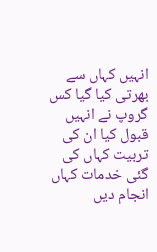انہیں کہاں سے بھرتی کیا گیا کس گروپ نے انہیں قبول کیا ان کی تربیت کہاں کی گئی خدمات کہاں انجام دیں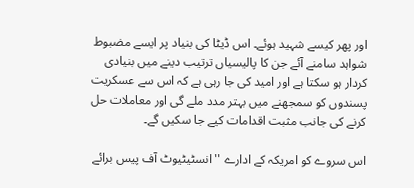اور پھر کیسے شہید ہوئے۔ اس ڈیٹا کی بنیاد پر ایسے مضبوط شواہد سامنے آئے جن کا پالیسیاں ترتیب دینے میں بنیادی کردار ہو سکتا ہے اور امید کی جا رہی ہے کہ اس سے عسکریت پسندوں کو سمجھنے میں بہتر مدد ملے گی اور معاملات حل کرنے کی جانب مثبت اقدامات کیے جا سکیں گے۔

اس سروے کو امریکہ کے ادارے ''انسٹیٹیوٹ آف پیس برائے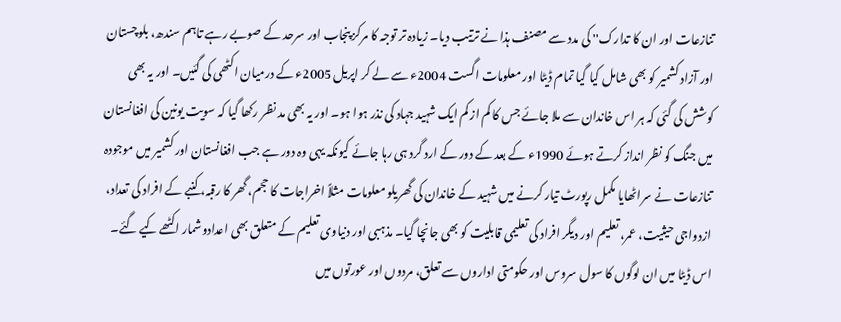تنازعات اور ان کا تدارک'' کی مدد سے مصنف ہذا نے ترتیب دیا۔ زیادہ تر توجہ کا مرکز پنجاب اور سرحد کے صوبے رہے تاہم سندھ، بلوچستان اور آزاد کشمیر کو بھی شامل کیا گیا تمام ڈیٹا اور معلومات اگست 2004ء سے لے کر اپریل 2005ء کے درمیان اکٹھی کی گئیں۔ اور یہ بھی کوشش کی گئی کہ ہر اس خاندان سے ملا جائے جس کا کم از کم ایک شہید جہاد کی نذر ہوا ہو۔ اور یہ بھی مد نظر رکھا گیا کہ سویت یونین کی افغانستان میں جنگ کو نظر انداز کرتے ہوئے 1990ء کے بعد کے دور کے ارد گرد ہی رہا جائے کیونکہ یہی وہ دور ہے جب افغانستان اور کشمیر میں موجودہ تنازعات نے سراٹھایا مکمل رپورٹ تیار کرنے میں شہید کے خاندان کی گھریلو معلومات مثلاً اخراجات کا حجم، گھر کا رقبہ، کنبے کے افراد کی تعداد، ازدواجی حیثیت، عمر، تعلیم اور دیگر افراد کی تعلیمی قابلیت کو بھی جانچا گیا۔ مذہبی اور دنیاوی تعلیم کے متعلق بھی اعدادوشمار اکٹھے کیے گئے۔ اس ڈیٹا میں ان لوگوں کا سول سروس اور حکومتی اداروں سے تعلق، مردوں اور عورتوں میں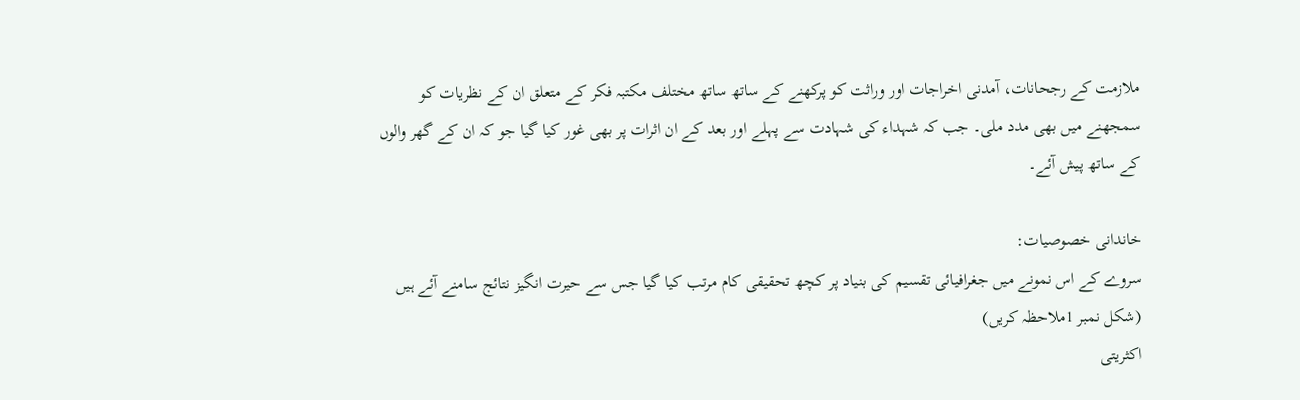ملازمت کے رجحانات، آمدنی اخراجات اور وراثت کو پرکھنے کے ساتھ ساتھ مختلف مکتبہ فکر کے متعلق ان کے نظریات کو سمجھنے میں بھی مدد ملی۔ جب کہ شہداء کی شہادت سے پہلے اور بعد کے ان اثرات پر بھی غور کیا گیا جو کہ ان کے گھر والوں کے ساتھ پیش آئے۔

خاندانی خصوصیات:
سروے کے اس نمونے میں جغرافیائی تقسیم کی بنیاد پر کچھ تحقیقی کام مرتب کیا گیا جس سے حیرت انگیز نتائج سامنے آئے ہیں (شکل نمبر 1ملاحظہ کریں)
اکثریتی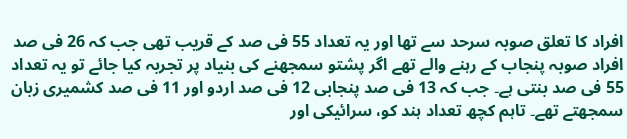افراد کا تعلق صوبہ سرحد سے تھا اور یہ تعداد 55 فی صد کے قریب تھی جب کہ 26 فی صد افراد صوبہ پنجاب کے رہنے والے تھے اگر پشتو سمجھنے کی بنیاد پر تجربہ کیا جائے تو یہ تعداد 55 فی صد بنتی ہے۔ جب کہ 13 فی صد پنجابی 12 فی صد اردو اور 11 فی صد کشمیری زبان سمجھتے تھے۔ تاہم کچھ تعداد ہند کو، سرائیکی اور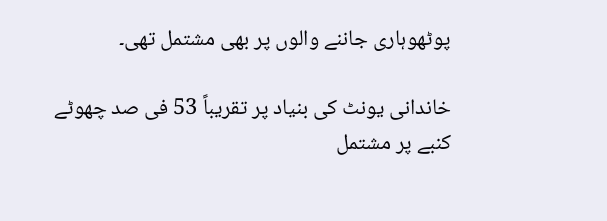پوٹھوہاری جاننے والوں پر بھی مشتمل تھی۔

خاندانی یونٹ کی بنیاد پر تقریباً 53 فی صد چھوٹے کنبے پر مشتمل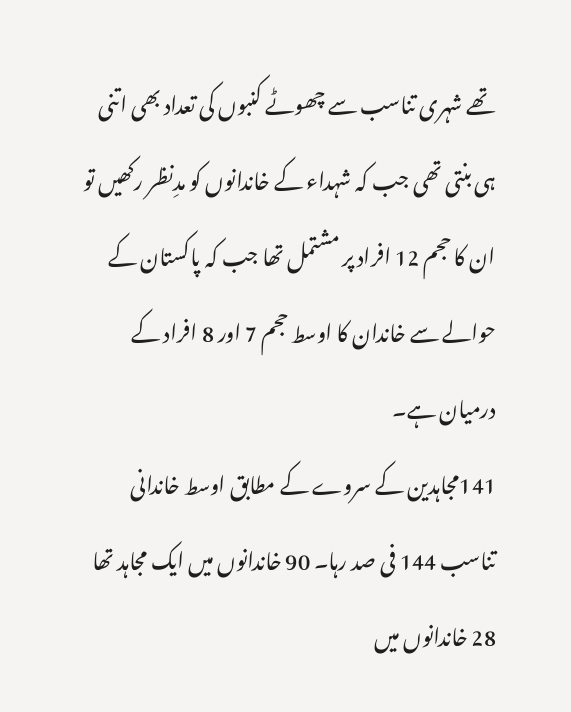تھے شہری تناسب سے چھوٹے کنبوں کی تعداد بھی اتنی ہی بنتی تھی جب کہ شہداء کے خاندانوں کو مدِنظر رکھیں تو ان کا حجم 12 افراد پر مشتمل تھا جب کہ پاکستان کے حوالے سے خاندان کا اوسط حجم 7 اور 8 افراد کے درمیان ہے۔
141مجاہدین کے سروے کے مطابق اوسط خاندانی تناسب 144 فی صد رہا۔ 90 خاندانوں میں ایک مجاہد تھا 28 خاندانوں میں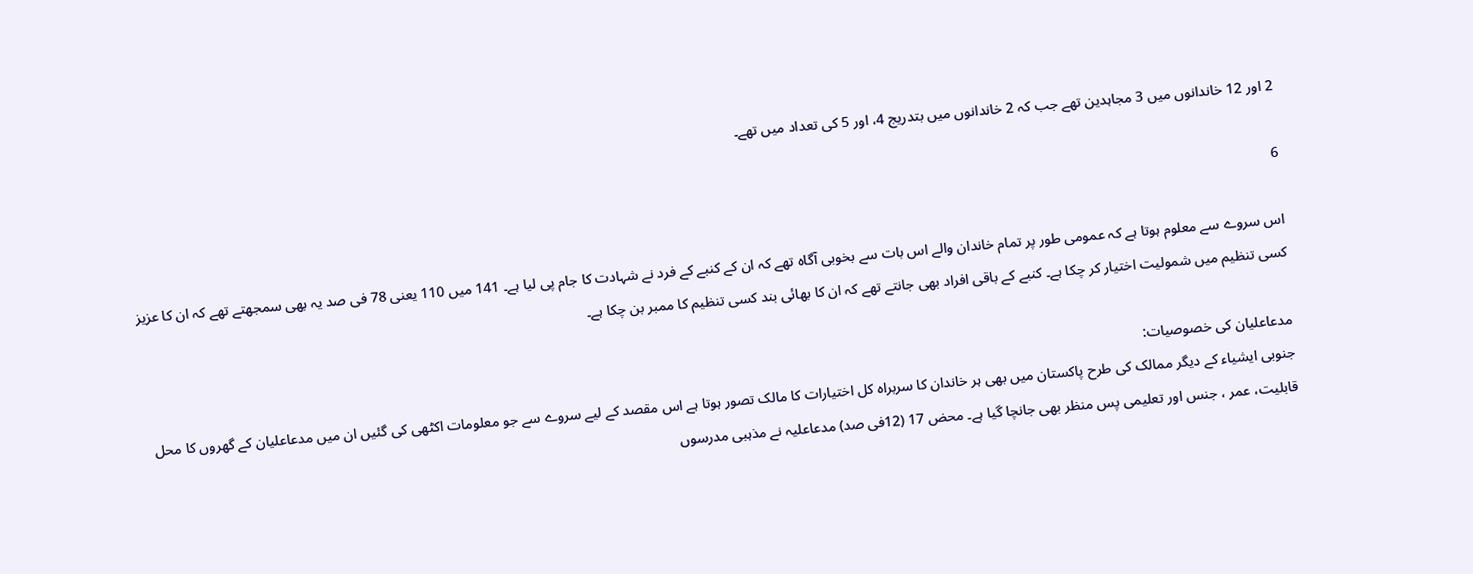2 اور 12 خاندانوں میں 3 مجاہدین تھے جب کہ 2 خاندانوں میں بتدریج 4، اور 5 کی تعداد میں تھے۔

6

اس سروے سے معلوم ہوتا ہے کہ عمومی طور پر تمام خاندان والے اس بات سے بخوبی آگاہ تھے کہ ان کے کنبے کے فرد نے شہادت کا جام پی لیا ہے۔ 141 میں 110 یعنی 78 فی صد یہ بھی سمجھتے تھے کہ ان کا عزیز کسی تنظیم میں شمولیت اختیار کر چکا ہے۔ کنبے کے باقی افراد بھی جانتے تھے کہ ان کا بھائی بند کسی تنظیم کا ممبر بن چکا ہے۔

مدعاعلیان کی خصوصیات:
جنوبی ایشیاء کے دیگر ممالک کی طرح پاکستان میں بھی ہر خاندان کا سربراہ کل اختیارات کا مالک تصور ہوتا ہے اس مقصد کے لیے سروے سے جو معلومات اکٹھی کی گئیں ان میں مدعاعلیان کے گھروں کا محل قابلیت، عمر ، جنس اور تعلیمی پس منظر بھی جانچا گیا ہے۔ محض 17 (12فی صد) مدعاعلیہ نے مذہبی مدرسوں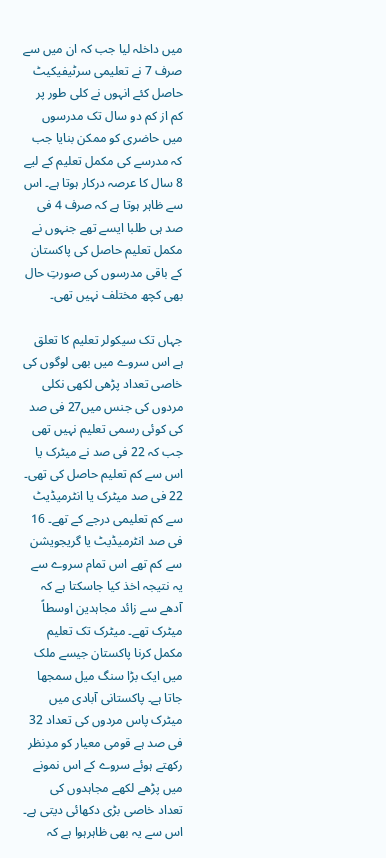میں داخلہ لیا جب کہ ان میں سے صرف 7 نے تعلیمی سرٹیفیکیٹ حاصل کئے انہوں نے کلی طور پر کم از کم دو سال تک مدرسوں میں حاضری کو ممکن بنایا جب کہ مدرسے کی مکمل تعلیم کے لیے 8 سال کا عرصہ درکار ہوتا ہے۔ اس سے ظاہر ہوتا ہے کہ صرف 4 فی صد ہی طلبا ایسے تھے جنہوں نے مکمل تعلیم حاصل کی پاکستان کے باقی مدرسوں کی صورتِ حال بھی کچھ مختلف نہیں تھی۔

جہاں تک سیکولر تعلیم کا تعلق ہے اس سروے میں بھی لوگوں کی خاصی تعداد پڑھی لکھی نکلی مردوں کی جنس میں27 فی صد کی کوئی رسمی تعلیم نہیں تھی جب کہ 22 فی صد نے میٹرک یا اس سے کم تعلیم حاصل کی تھی۔ 22 فی صد میٹرک یا انٹرمیڈیٹ سے کم تعلیمی درجے کے تھے۔ 16 فی صد انٹرمیڈیٹ یا گریجویشن سے کم تھے اس تمام سروے سے یہ نتیجہ اخذ کیا جاسکتا ہے کہ آدھے سے زائد مجاہدین اوسطاً میٹرک تھے۔ میٹرک تک تعلیم مکمل کرنا پاکستان جیسے ملک میں ایک بڑا سنگ میل سمجھا جاتا ہے۔ پاکستانی آبادی میں میٹرک پاس مردوں کی تعداد 32 فی صد ہے قومی معیار کو مدِنظر رکھتے ہوئے سروے کے اس نمونے میں پڑھے لکھے مجاہدوں کی تعداد خاصی بڑی دکھائی دیتی ہے۔ اس سے یہ بھی ظاہرہوا ہے کہ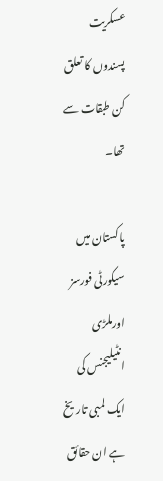عسکریت پسندوں کا تعلق کن طبقات سے تھا۔

پاکستان میں سیکورٹی فورسز اورملڑی انٹیلیجنس کی ایک لمبی تاریخ ہے ان حقائق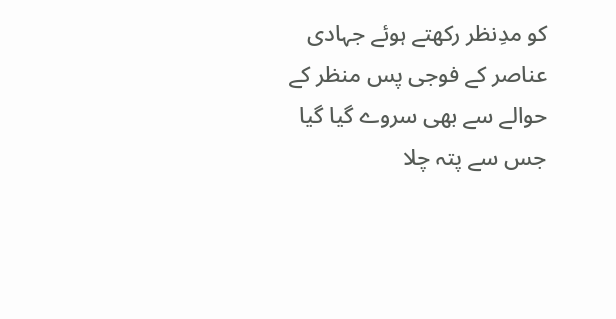کو مدِنظر رکھتے ہوئے جہادی عناصر کے فوجی پس منظر کے حوالے سے بھی سروے گیا گیا جس سے پتہ چلا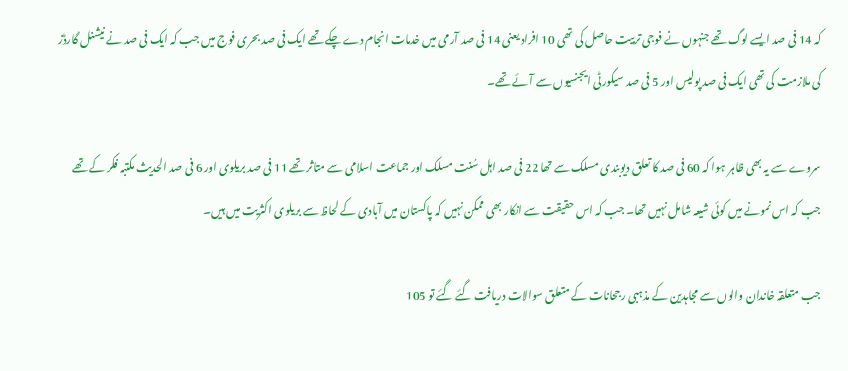کہ 14 فی صد ایسے لوگ تھے جنہوں نے فوجی تربیت حاصل کی تھی 10 افراد یعنی 14 فی صد آرمی میں خدمات انجام دے چکے تھے ایک فی صد بحری فوج میں جب کہ ایک فی صد نے نیشنل گارڈز کی ملازمت کی تھی ایک فی صد پولیس اور 5 فی صد سیکورٹی ایجنسیوں سے آئے تھے۔

سروے سے یہ بھی ظاہر ہوا کہ 60 فی صد کا تعلق دیوبندی مسلک سے تھا 22 فی صد اہل سُنت مسلک اور جماعت اسلامی سے متاثر تھے 11 فی صد بریلوی اور 6 فی صد الحدیث مکتبہ فکر کے تھے جب کہ اس نمونے میں کوئی شیعہ شامل نہیں تھا۔ جب کہ اس حقیقت سے انکار بھی ممکن نہیں کہ پاکستان میں آبادی کے لحاظ سے بریلوی اکثریت میں ہیں۔

جب متعلقہ خاندان والوں سے مجاہدین کے مذہبی رجحانات کے متعلق سوالات دریافت گئے گئے تو 105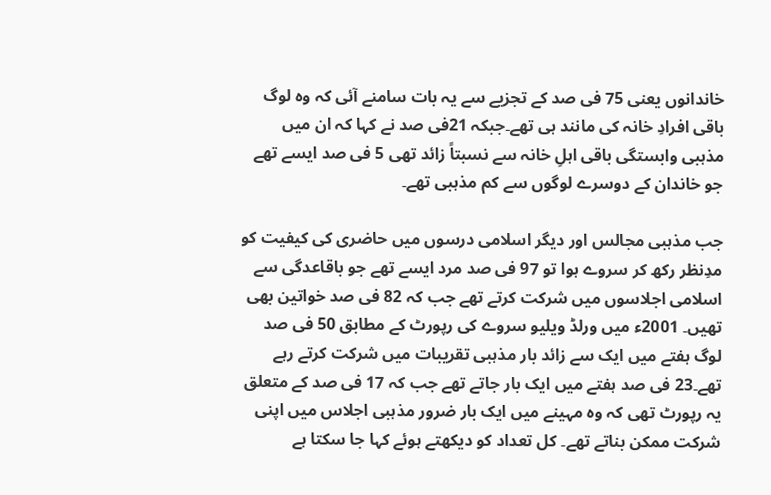خاندانوں یعنی 75 فی صد کے تجزیے سے یہ بات سامنے آئی کہ وہ لوگ باقی افرادِ خانہ کی مانند ہی تھے۔جبکہ 21فی صد نے کہا کہ ان میں مذہبی وابستگی باقی اہلِ خانہ سے نسبتاً زائد تھی 5 فی صد ایسے تھے جو خاندان کے دوسرے لوگوں سے کم مذہبی تھے۔

جب مذہبی مجالس اور دیگر اسلامی درسوں میں حاضری کی کیفیت کو مدِنظر رکھ کر سروے ہوا تو 97 فی صد مرد ایسے تھے جو باقاعدگی سے اسلامی اجلاسوں میں شرکت کرتے تھے جب کہ 82 فی صد خواتین بھی تھیں۔ 2001ء میں ورلڈ ویلیو سروے کی رپورٹ کے مطابق 50 فی صد لوگ ہفتے میں ایک سے زائد بار مذہبی تقریبات میں شرکت کرتے رہے تھے۔23 فی صد ہفتے میں ایک بار جاتے تھے جب کہ 17 فی صد کے متعلق یہ رپورٹ تھی کہ وہ مہینے میں ایک بار ضرور مذہبی اجلاس میں اپنی شرکت ممکن بناتے تھے۔ کل تعداد کو دیکھتے ہوئے کہا جا سکتا ہے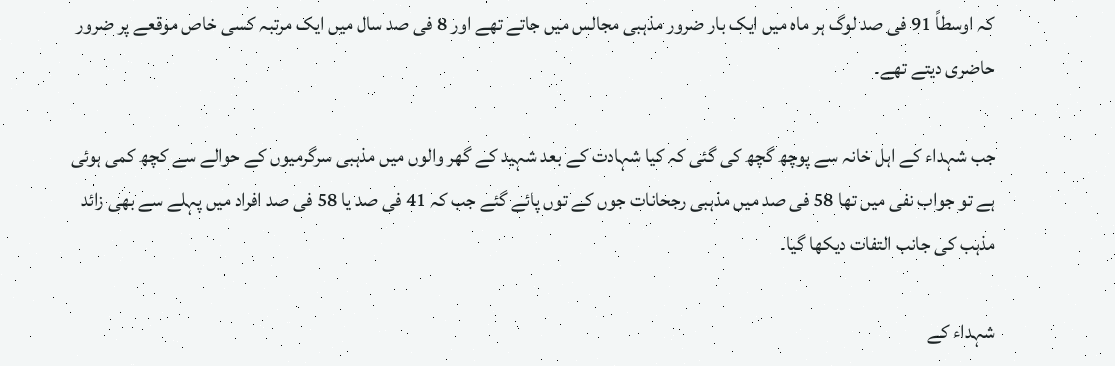کہ اوسطاً 91 فی صد لوگ ہر ماہ میں ایک بار ضرور مذہبی مجالس میں جاتے تھے اور 8 فی صد سال میں ایک مرتبہ کسی خاص موقعے پر ضرور حاضری دیتے تھے۔

جب شہداء کے اہل خانہ سے پوچھ گچھ کی گئی کہ کیا شہادت کے بعد شہید کے گھر والوں میں مذہبی سرگرمیوں کے حوالے سے کچھ کمی ہوئی ہے تو جواب نفی میں تھا 58 فی صد میں مذہبی رجحانات جوں کے توں پائے گئے جب کہ 41 فی صد یا 58 فی صد افراد میں پہلے سے بھی زائد مذہب کی جانب التفات دیکھا گیا۔

شہداء کے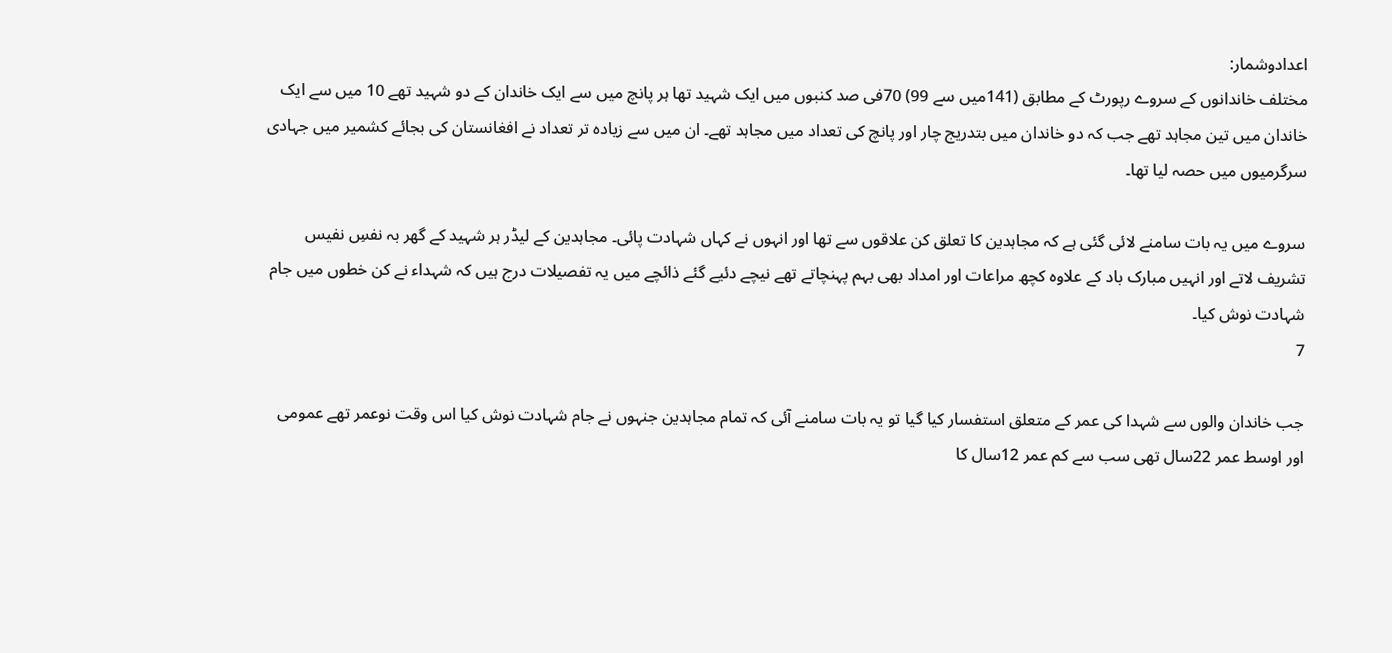اعدادوشمار:
مختلف خاندانوں کے سروے رپورٹ کے مطابق (141میں سے 99) 70فی صد کنبوں میں ایک شہید تھا ہر پانچ میں سے ایک خاندان کے دو شہید تھے 10 میں سے ایک خاندان میں تین مجاہد تھے جب کہ دو خاندان میں بتدریج چار اور پانچ کی تعداد میں مجاہد تھے۔ ان میں سے زیادہ تر تعداد نے افغانستان کی بجائے کشمیر میں جہادی سرگرمیوں میں حصہ لیا تھا۔

سروے میں یہ بات سامنے لائی گئی ہے کہ مجاہدین کا تعلق کن علاقوں سے تھا اور انہوں نے کہاں شہادت پائی۔ مجاہدین کے لیڈر ہر شہید کے گھر بہ نفسِ نفیس تشریف لاتے اور انہیں مبارک باد کے علاوہ کچھ مراعات اور امداد بھی بہم پہنچاتے تھے نیچے دئیے گئے ذائچے میں یہ تفصیلات درج ہیں کہ شہداء نے کن خطوں میں جام شہادت نوش کیا۔
7

جب خاندان والوں سے شہدا کی عمر کے متعلق استفسار کیا گیا تو یہ بات سامنے آئی کہ تمام مجاہدین جنہوں نے جام شہادت نوش کیا اس وقت نوعمر تھے عمومی اور اوسط عمر 22سال تھی سب سے کم عمر 12سال کا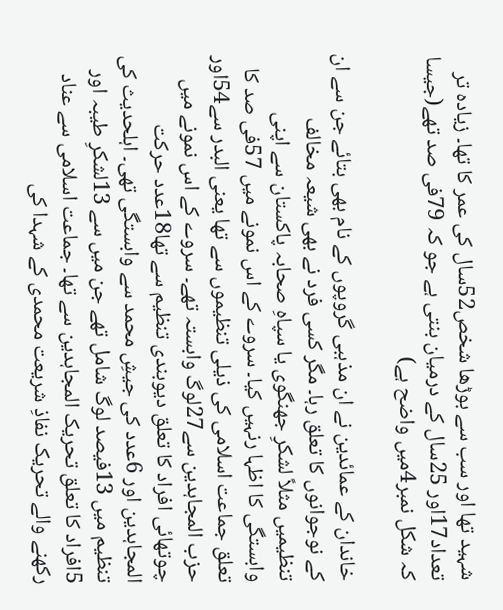شہید تھا اور سب سے بوڑھا شخص52سال کی عمر کا تھا۔ زیادہ تر تعداد17اور 25سال کے درمیان بنتی ہے جو کہ 79فی صد تھے(جیسا کہ شکل نمبر4میں واضح ہے)

خاندان کے عمائدین نے ان مذہبی گروپوں کے نام بھی بتائے جن سے ان کے نوجوانوں کا تعلق رہا۔ مگر کسی فرد نے بھی شیعہ مخالف تنظیمیں مثلاً لشکرِ جھنگوی یا سپاہِ صحابہ پاکستان سے اپنی وابستگی کا اظہا رنہیں کیا۔ سروے کے اس نمونے میں 57فی صد کا تعلق جماعت اسلامی کی ذیلی تنظیموں سے تھا یعنی البدر سے54اور حزب المجاہدین سے27لوگ وابستہ تھے۔ سروے کے اس نمونے میں چوتھائی افراد کا تعلق دیوبندی تنظیم سے تھا18عدد حرکت المجاہدین اور 6عدد کی جیشِ محمد سے وابستگی تھی۔ اہلحدیث کی تنظیم میں 13فیصد لوگ شامل تھے جن میں سے 13لشکرِ طیبہ اور 5افراد کا تعلق تحریک المجاہدین سے تھا۔ جماعت اسلامی سے عناد رکھنے والے تحریک نفاذِ شریعت محمدی کے شہدا کی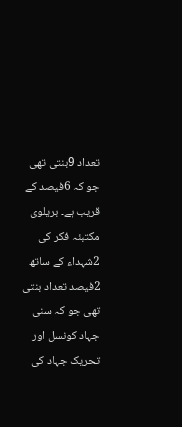تعداد 9بنتی تھی جو کہ 6فیصد کے قریب ہے۔ بریلوی مکتبئہ فکر کی 2شہداء کے ساتھ 2فیصد تعداد بنتی تھی جو کہ سنی جہاد کونسل اور تحریک جہاد کی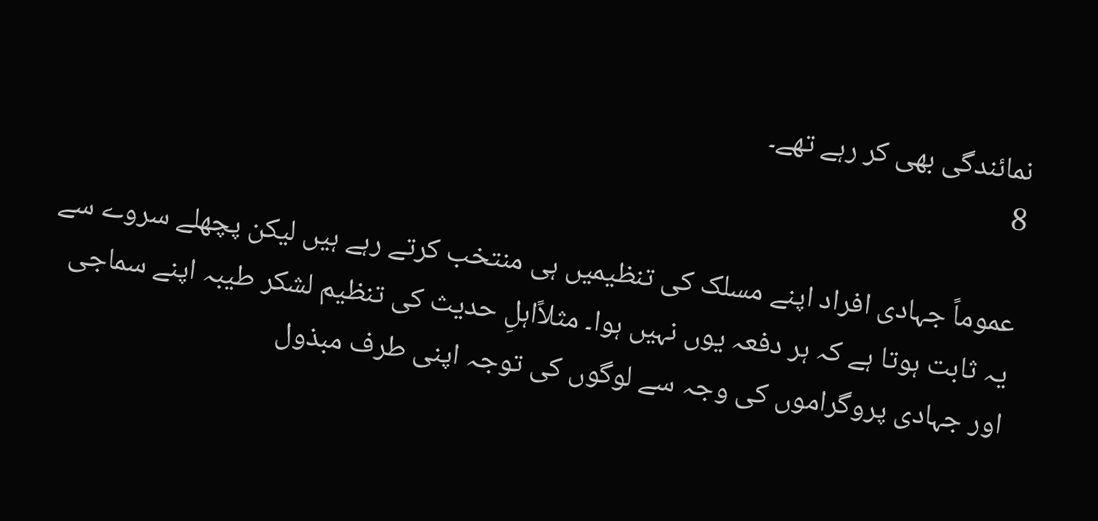نمائندگی بھی کر رہے تھے۔
8

عموماً جہادی افراد اپنے مسلک کی تنظیمیں ہی منتخب کرتے رہے ہیں لیکن پچھلے سروے سے یہ ثابت ہوتا ہے کہ ہر دفعہ یوں نہیں ہوا۔ مثلاًاہلِ حدیث کی تنظیم لشکر طیبہ اپنے سماجی اور جہادی پروگراموں کی وجہ سے لوگوں کی توجہ اپنی طرف مبذول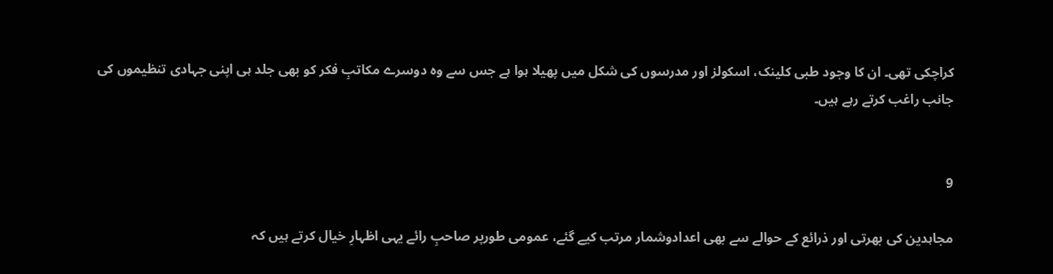کراچکی تھی۔ ان کا وجود طبی کلینک، اسکولز اور مدرسوں کی شکل میں پھیلا ہوا ہے جس سے وہ دوسرے مکاتبِ فکر کو بھی جلد ہی اپنی جہادی تنظیموں کی جانب راغب کرتے رہے ہیں۔


9

مجاہدین کی بھرتی اور ذرائع کے حوالے سے بھی اعدادوشمار مرتب کیے گئے، عمومی طورپر صاحبِ رائے یہی اظہارِ خیال کرتے ہیں کہ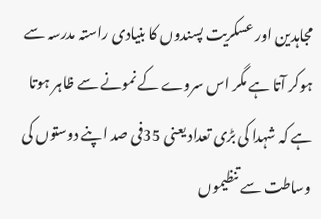مجاہدین اور عسکریت پسندوں کا بنیادی راستہ مدرسہ سے ہوکر آتا ہے مگر اس سروے کے نمونے سے ظاہر ہوتا ہے کہ شہدا کی بڑی تعداد یعنی 35فی صد اپنے دوستوں کی وساطت سے تنظیموں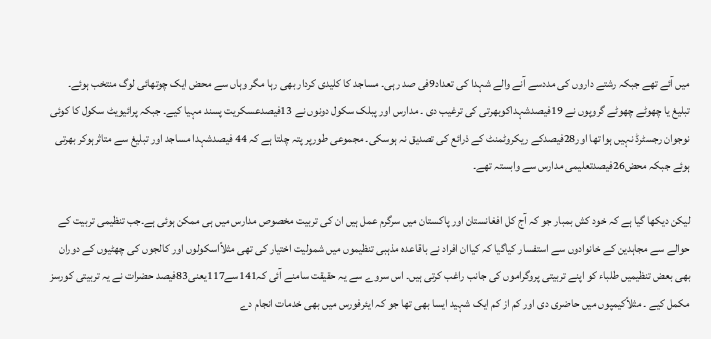میں آئے تھے جبکہ رشتے داروں کی مددسے آنے والے شہدا کی تعداد9فی صد رہی۔ مساجد کا کلیدی کردار بھی رہا مگر وہاں سے محض ایک چوتھائی لوگ منتخب ہوئے۔ تبلیغ یا چھوٹے چھوٹے گروپوں نے 19فیصدشہداکوبھرتی کی ترغیب دی ۔ مدارس اور پبلک سکول دونوں نے 13فیصدعسکریت پسند مہیا کیے۔ جبکہ پرائیویٹ سکول کا کوئی نوجوان رجسٹرڈ نہیں ہوا تھا اور28فیصدکے ریکروٹمنٹ کے ذرائع کی تصدیق نہ ہوسکی۔ مجموعی طورپر پتہ چلتا ہے کہ 44 فیصدشہدا مساجد اور تبلیغ سے متاثرہوکر بھرتی ہوئے جبکہ محض26فیصدتعلیمی مدارس سے وابستہ تھے۔

لیکن دیکھا گیا ہے کہ خود کش بمبار جو کہ آج کل افغانستان اور پاکستان میں سرگرم عمل ہیں ان کی تربیت مخصوص مدارس میں ہی ممکن ہوئی ہے۔جب تنظیمی تربیت کے حوالے سے مجاہدین کے خانوادوں سے استفسار کیاگیا کہ کیاان افراد نے باقاعدہ مذہبی تنظیموں میں شمولیت اختیار کی تھی مثلاًاسکولوں اور کالجوں کی چھٹیوں کے دوران بھی بعض تنظیمیں طلباء کو اپنے تربیتی پروگراموں کی جانب راغب کرتی ہیں۔ اس سروے سے یہ حقیقت سامنے آئی کہ141سے117یعنی83فیصد حضرات نے یہ تربیتی کورسز مکمل کیے ۔ مثلاًکیمپوں میں حاضری دی اور کم از کم ایک شہید ایسا بھی تھا جو کہ ایئرفورس میں بھی خدمات انجام دے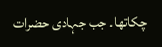چکاتھا۔ جب جہادی حضرات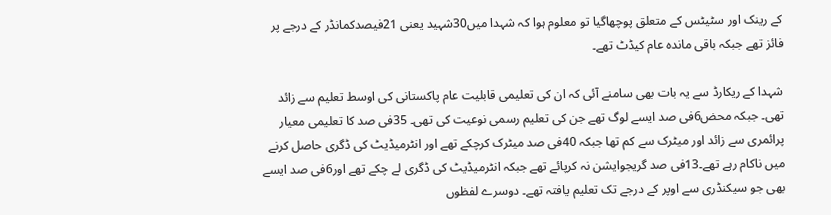کے رینک اور سٹیٹس کے متعلق پوچھاگیا تو معلوم ہوا کہ شہدا میں30شہید یعنی 21فیصدکمانڈر کے درجے پر فائز تھے جبکہ باقی ماندہ عام کیڈٹ تھے۔

شہدا کے ریکارڈ سے یہ بات بھی سامنے آئی کہ ان کی تعلیمی قابلیت عام پاکستانی کی اوسط تعلیم سے زائد تھی۔ جبکہ محض6فی صد ایسے لوگ تھے جن کی تعلیم رسمی نوعیت کی تھی۔ 35فی صد کا تعلیمی معیار پرائمری سے زائد اور میٹرک سے کم تھا جبکہ 40فی صد میٹرک کرچکے تھے اور انٹرمیڈیٹ کی ڈگری حاصل کرنے میں ناکام رہے تھے۔13فی صد گریجوایشن نہ کرپائے تھے جبکہ انٹرمیڈیٹ کی ڈگری لے چکے تھے اور6فی صد ایسے بھی جو سیکنڈری سے اوپر کے درجے تک تعلیم یافتہ تھے۔ دوسرے لفظوں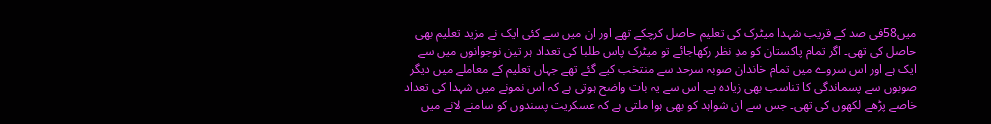میں58فی صد کے قریب شہدا میٹرک کی تعلیم حاصل کرچکے تھے اور ان میں سے کئی ایک نے مزید تعلیم بھی حاصل کی تھی۔ اگر تمام پاکستان کو مدِ نظر رکھاجائے تو میٹرک پاس طلبا کی تعداد ہر تین نوجوانوں میں سے ایک ہے اور اس سروے میں تمام خاندان صوبہ سرحد سے منتخب کیے گئے تھے جہاں تعلیم کے معاملے میں دیگر صوبوں سے پسماندگی کا تناسب بھی زیادہ ہے۔ اس سے یہ بات واضح ہوتی ہے کہ اس نمونے میں شہدا کی تعداد خاصے پڑھے لکھوں کی تھی۔ جس سے ان شواہد کو بھی ہوا ملتی ہے کہ عسکریت پسندوں کو سامنے لانے میں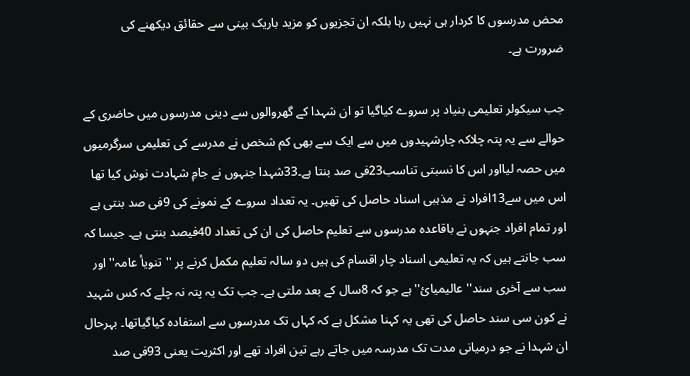محض مدرسوں کا کردار ہی نہیں رہا بلکہ ان تجزیوں کو مزید باریک بینی سے حقائق دیکھنے کی ضرورت ہے۔

جب سیکولر تعلیمی بنیاد پر سروے کیاگیا تو ان شہدا کے گھروالوں سے دینی مدرسوں میں حاضری کے حوالے سے یہ پتہ چلاکہ چارشہیدوں میں سے ایک سے بھی کم شخص نے مدرسے کی تعلیمی سرگرمیوں میں حصہ لیااور اس کا نسبتی تناسب23فی صد بنتا ہے۔33شہدا جنہوں نے جامِ شہادت نوش کیا تھا اس میں سے13افراد نے مذہبی اسناد حاصل کی تھیں۔ یہ تعداد سروے کے نمونے کی 9فی صد بنتی ہے اور تمام افراد جنہوں نے باقاعدہ مدرسوں سے تعلیم حاصل کی ان کی تعداد 40فیصد بنتی ہے۔ جیسا کہ سب جانتے ہیں کہ یہ تعلیمی اسناد چار اقسام کی ہیں دو سالہ تعلیم مکمل کرنے پر ''تنویأ عامہ''اور سب سے آخری سند''عالیمیائ''ہے جو کہ 8سال کے بعد ملتی ہے۔ جب تک یہ پتہ نہ چلے کہ کس شہید نے کون سی سند حاصل کی تھی یہ کہنا مشکل ہے کہ کہاں تک مدرسوں سے استفادہ کیاگیاتھا۔ بہرحال ان شہدا نے جو درمیانی مدت تک مدرسہ میں جاتے رہے تین افراد تھے اور اکثریت یعنی 93فی صد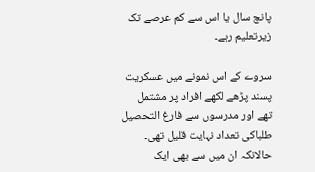پانچ سال یا اس سے کم عرصے تک زیرتعلیم رہے۔

سروے کے اس نمونے میں عسکریت پسند پڑھے لکھے افراد پر مشتمل تھے اور مدرسوں سے فارغ التحصیل طلباکی تعداد نہایت قلیل تھی۔ حالانکہ ان میں سے بھی ایک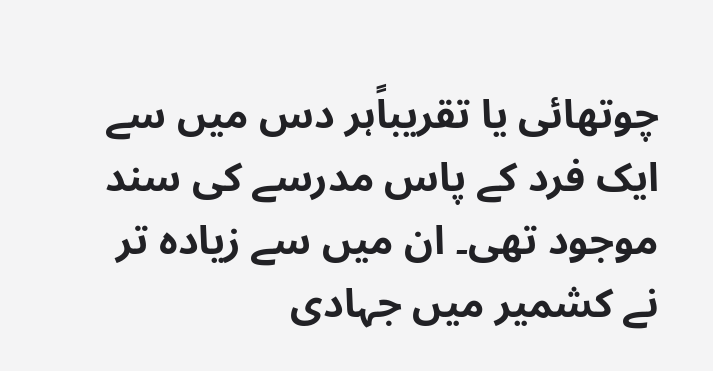چوتھائی یا تقریباًہر دس میں سے ایک فرد کے پاس مدرسے کی سند موجود تھی۔ ان میں سے زیادہ تر نے کشمیر میں جہادی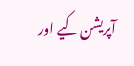آپریشن کیے اور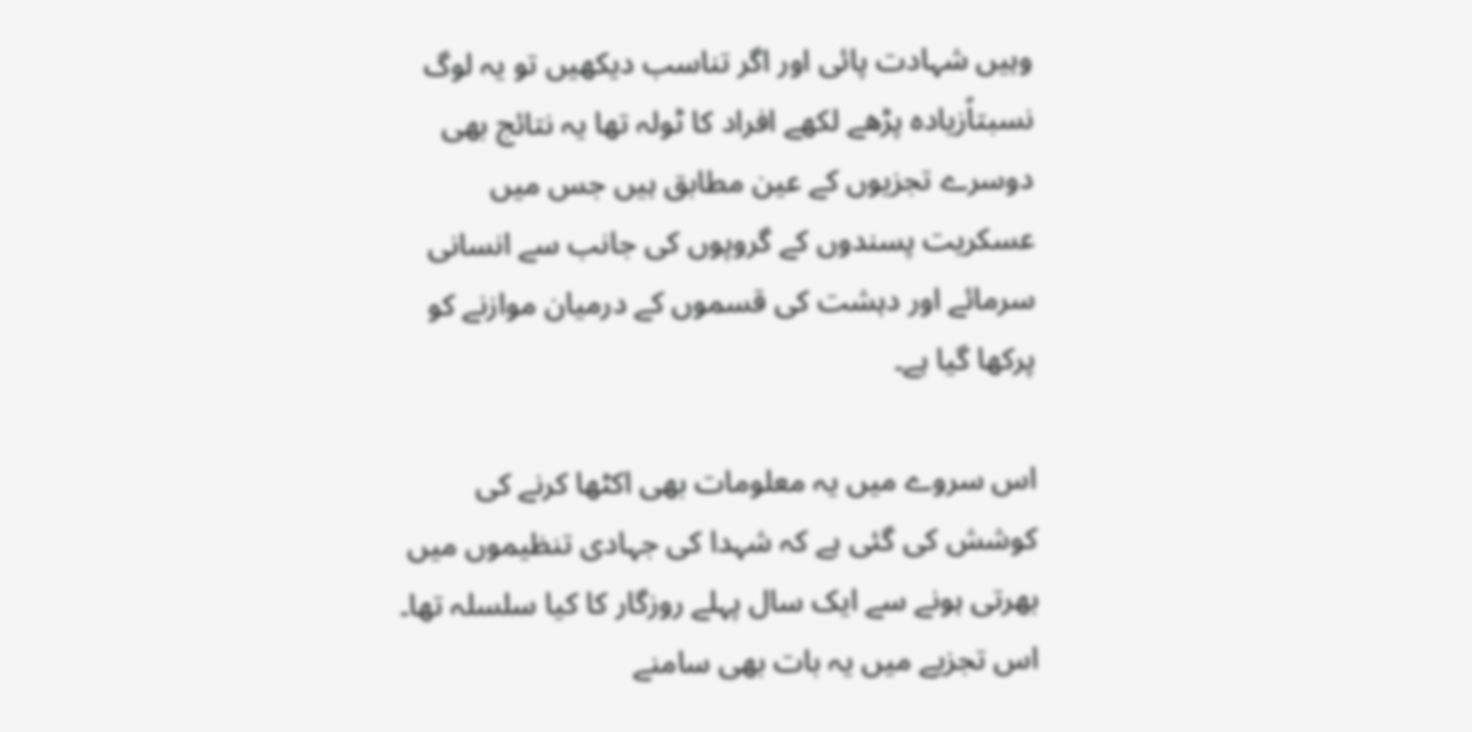وہیں شہادت پائی اور اگر تناسب دیکھیں تو یہ لوگ نسبتاًزیادہ پڑھے لکھے افراد کا ٹولہ تھا یہ نتائج بھی دوسرے تجزیوں کے عین مطابق ہیں جس میں عسکریت پسندوں کے گروپوں کی جانب سے انسانی سرمائے اور دہشت کی قسموں کے درمیان موازنے کو پرکھا گیا ہے۔

اس سروے میں یہ معلومات بھی اکٹھا کرنے کی کوشش کی گئی ہے کہ شہدا کی جہادی تنظیموں میں بھرتی ہونے سے ایک سال پہلے روزگار کا کیا سلسلہ تھا۔ اس تجزیے میں یہ بات بھی سامنے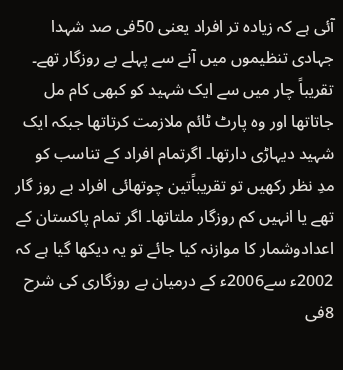آئی ہے کہ زیادہ تر افراد یعنی 50فی صد شہدا جہادی تنظیموں میں آنے سے پہلے بے روزگار تھے۔ تقریباً چار میں سے ایک شہید کو کبھی کام مل جاتاتھا اور وہ پارٹ ٹائم ملازمت کرتاتھا جبکہ ایک شہید دیہاڑی دارتھا۔ اگرتمام افراد کے تناسب کو مدِ نظر رکھیں تو تقریباًتین چوتھائی افراد بے روز گار تھے یا انہیں کم روزگار ملتاتھا۔ اگر تمام پاکستان کے اعدادوشمار کا موازنہ کیا جائے تو یہ دیکھا گیا ہے کہ 2002ء سے2006ء کے درمیان بے روزگاری کی شرح 8فی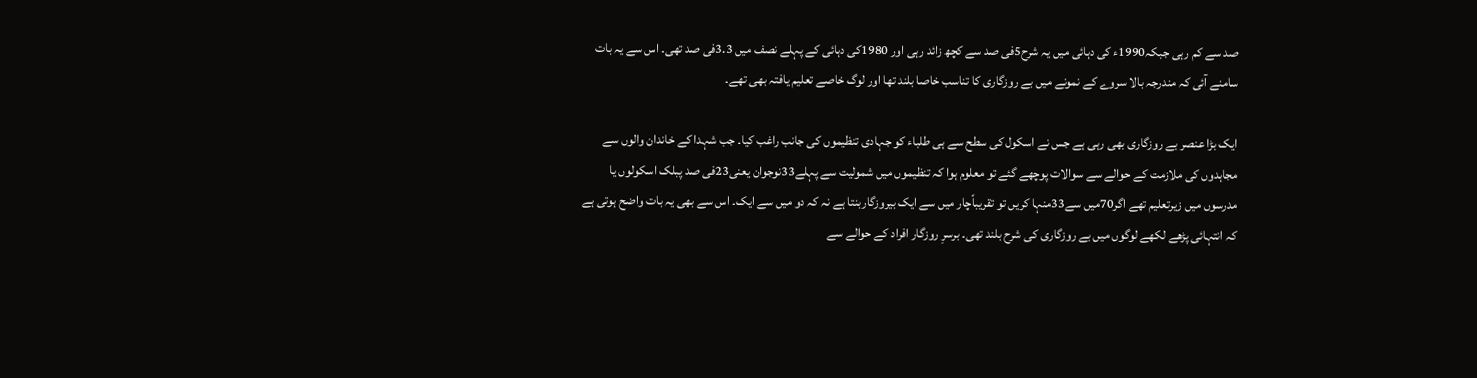صد سے کم رہی جبکہ1990ء کی دہائی میں یہ شرح5فی صد سے کچھ زائد رہی اور 1980کی دہائی کے پہلے نصف میں 3.3فی صد تھی۔ اس سے یہ بات سامنے آئی کہ مندرجہ بالا سروے کے نمونے میں بے روزگاری کا تناسب خاصا بلند تھا اور لوگ خاصے تعلیم یافتہ بھی تھے۔

ایک بڑا عنصر بے روزگاری بھی رہی ہے جس نے اسکول کی سطح سے ہی طلباء کو جہادی تنظیموں کی جانب راغب کیا۔ جب شہدا کے خاندان والوں سے مجاہدوں کی ملازمت کے حوالے سے سوالات پوچھے گئے تو معلوم ہوا کہ تنظیموں میں شمولیت سے پہلے33نوجوان یعنی23فی صد پبلک اسکولوں یا مدرسوں میں زیرتعلیم تھے اگر70میں سے33منہا کریں تو تقریباًچار میں سے ایک بیروزگاربنتا ہے نہ کہ دو میں سے ایک۔ اس سے بھی یہ بات واضح ہوتی ہے کہ انتہائی پڑھے لکھے لوگوں میں بے روزگاری کی شرح بلند تھی۔ برسرِ روزگار افراد کے حوالے سے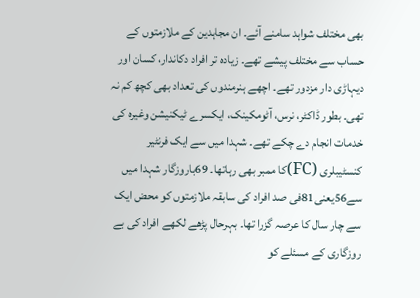بھی مختلف شواہد سامنے آئے۔ ان مجاہدین کے ملازمتوں کے حساب سے مختلف پیشے تھے۔ زیادہ تر افراد دکاندار، کسان اور دیہاڑی دار مزدور تھے۔ اچھے ہنرمندوں کی تعداد بھی کچھ کم نہ تھی۔ بطور ڈاکٹر، نرس، آٹومکینک، ایکسرے ٹیکنیشن وغیرہ کی خدمات انجام دے چکے تھے۔ شہدا میں سے ایک فرنٹیر کنسٹیبلری (FC)کا ممبر بھی رہاتھا۔ 69باروزگار شہدا میں سے56یعنی81فی صد افراد کی سابقہ ملازمتوں کو محض ایک سے چار سال کا عرصہ گزرا تھا۔ بہرحال پڑھے لکھے افراد کی بے روزگاری کے مسئلے کو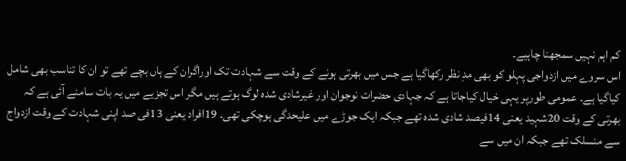کم اہم نہیں سمجھنا چاہیے۔
اس سروے میں ازدواجی پہلو کو بھی مدِ نظر رکھاگیا ہے جس میں بھرتی ہونے کے وقت سے شہادت تک اوراگران کے ہاں بچے تھے تو ان کا تناسب بھی شامل کیاگیا ہے۔ عمومی طورپر یہی خیال کیاجاتا ہے کہ جہادی حضرات نوجوان اور غیرشادی شدہ لوگ ہوتے ہیں مگر اس تجزیے میں یہ بات سامنے آئی ہے کہ بھرتی کے وقت 20شہید یعنی 14فیصد شادی شدہ تھے جبکہ ایک جوڑے میں علیحدگی ہوچکی تھی۔ 19افراد یعنی 13فی صد اپنی شہادت کے وقت ازدواج سے منسلک تھے جبکہ ان میں سے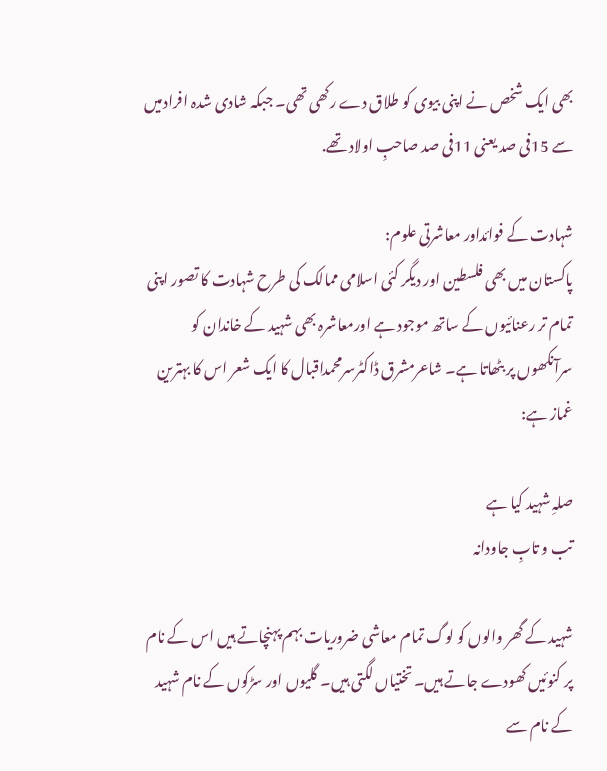بھی ایک شخص نے اپنی بیوی کو طلاق دے رکھی تھی۔ جبکہ شادی شدہ افرادمیں سے 15فی صد یعنی 11فی صد صاحبِ اولاد تھے.

شہادت کے فوائداور معاشرتی علوم:
پاکستان میں بھی فلسطین اور دیگر کئی اسلامی ممالک کی طرح شہادت کا تصور اپنی تمام تر رعنائیوں کے ساتھ موجود ہے اورمعاشرہ بھی شہید کے خاندان کو سرآنکھوں پر بٹھاتا ہے۔ شاعرمشرق ڈاکٹرسرمحمداقبال کا ایک شعر اس کا بہترین غماز ہے:

صلہِ شہید کیا ہے
تب و تابِ جاودانہ

شہید کے گھر والوں کو لوگ تمام معاشی ضروریات بہم پہنچاتے ہیں اس کے نام پر کنوئیں کھودے جاتے ہیں۔ تختیاں لگتی ہیں۔ گلیوں اور سڑکوں کے نام شہید کے نام سے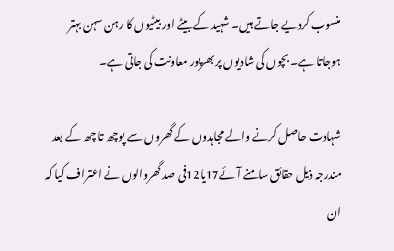منسوب کردیے جاتے ہیں۔ شہید کے بیٹے اور بیٹیوں کا رہن سہن بہتر ہوجاتا ہے۔ بچوں کی شادیوں پر بھرپور معاونت کی جاتی ہے۔

شہادت حاصل کرنے والے مجاہدوں کے گھروں سے پوچھ تا چھ کے بعد مندرجہ ذیل حقائق سامنے آئے17یا12فی صد گھروالوں نے اعتراف کیا کہ ان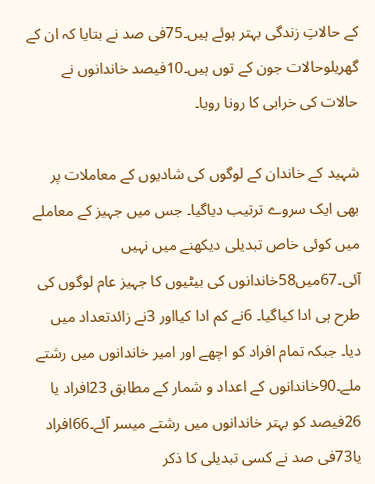کے حالاتِ زندگی بہتر ہوئے ہیں۔75فی صد نے بتایا کہ ان کے گھریلوحالات جون کے توں ہیں۔10فیصد خاندانوں نے حالات کی خرابی کا رونا رویا۔

شہید کے خاندان کے لوگوں کی شادیوں کے معاملات پر بھی ایک سروے ترتیب دیاگیا۔ جس میں جہیز کے معاملے میں کوئی خاص تبدیلی دیکھنے میں نہیں آئی۔67میں58خاندانوں کی بیٹیوں کا جہیز عام لوگوں کی طرح ہی ادا کیاگیا۔ 6نے کم ادا کیااور 3نے زائدتعداد میں دیا۔ جبکہ تمام افراد کو اچھے اور امیر خاندانوں میں رشتے ملے۔90خاندانوں کے اعداد و شمار کے مطابق 23افراد یا 26فیصد کو بہتر خاندانوں میں رشتے میسر آئے۔66افراد یا73فی صد نے کسی تبدیلی کا ذکر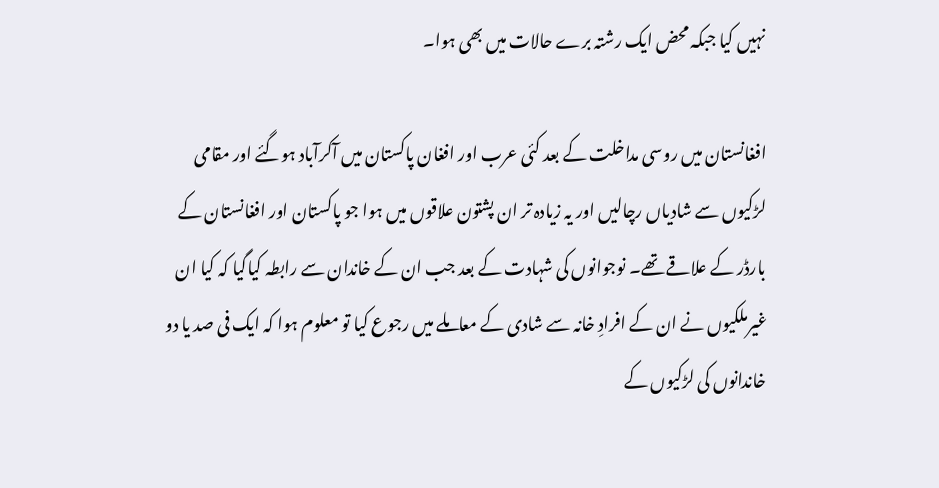نہیں کیا جبکہ محض ایک رشتہ برے حالات میں بھی ہوا۔

افغانستان میں روسی مداخلت کے بعد کئی عرب اور افغان پاکستان میں آکرآباد ہوگئے اور مقامی لڑکیوں سے شادیاں رچالیں اور یہ زیادہ تر ان پشتون علاقوں میں ہوا جو پاکستان اور افغانستان کے بارڈر کے علاقے تھے۔ نوجوانوں کی شہادت کے بعد جب ان کے خاندان سے رابطہ کیاگیا کہ کیا ان غیرملکیوں نے ان کے افرادِ خانہ سے شادی کے معاملے میں رجوع کیا تو معلوم ہوا کہ ایک فی صد یا دو خاندانوں کی لڑکیوں کے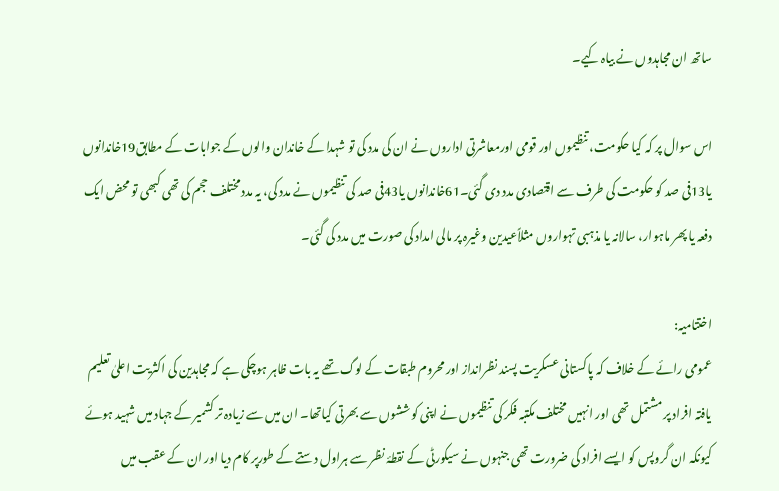ساتھ ان مجاہدوں نے بیاہ کیے۔

اس سوال پر کہ کیا حکومت، تنظیموں اور قومی اورمعاشرتی اداروں نے ان کی مدد کی تو شہدا کے خاندان والوں کے جوابات کے مطابق19خاندانوں یا13فی صد کو حکومت کی طرف سے اقتصادی مدد دی گئی۔61خاندانوں یا43فی صد کی تنظیموں نے مدد کی، یہ مدد مختلف حجم کی تھی کبھی تو محض ایک دفعہ یا پھر ماہوار، سالانہ یا مذہبی تہواروں مثلاًعیدین وغیرہ پر مالی امداد کی صورت میں مدد کی گئی۔

اختتامیہ:
عمومی رائے کے خلاف کہ پاکستانی عسکریت پسند نظرانداز اور محروم طبقات کے لوگ تھے یہ بات ظاہر ہوچکی ہے کہ مجاہدین کی اکثریت اعلیٰ تعلیم یافتہ افراد پر مشتمل تھی اور انہیں مختلف مکتبہ فکر کی تنظیموں نے اپنی کوششوں سے بھرتی کیاتھا۔ ان میں سے زیادہ تر کشمیر کے جہاد میں شہید ہوئے کیونکہ ان گروپس کو ایسے افراد کی ضرورت تھی جنہوں نے سیکورٹی کے نقطۂ نظر سے ہراول دستے کے طورپر کام دیا اور ان کے عقب میں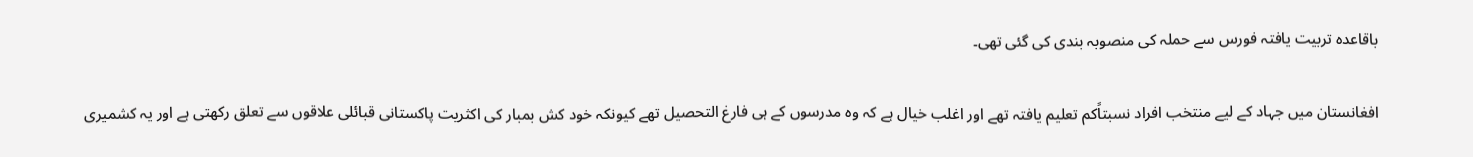باقاعدہ تربیت یافتہ فورس سے حملہ کی منصوبہ بندی کی گئی تھی۔

افغانستان میں جہاد کے لیے منتخب افراد نسبتاًکم تعلیم یافتہ تھے اور اغلب خیال ہے کہ وہ مدرسوں کے ہی فارغ التحصیل تھے کیونکہ خود کش بمبار کی اکثریت پاکستانی قبائلی علاقوں سے تعلق رکھتی ہے اور یہ کشمیری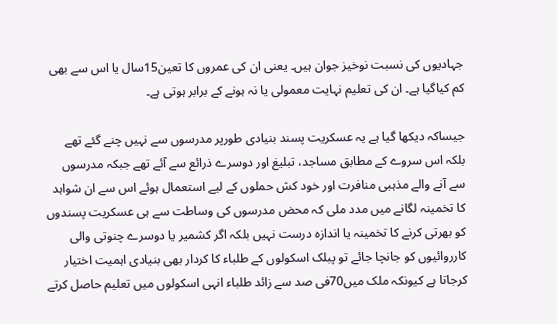جہادیوں کی نسبت نوخیز جوان ہیں۔ یعنی ان کی عمروں کا تعین15سال یا اس سے بھی کم کیاگیا ہے۔ ان کی تعلیم نہایت معمولی یا نہ ہونے کے برابر ہوتی ہے۔

جیساکہ دیکھا گیا ہے یہ عسکریت پسند بنیادی طورپر مدرسوں سے نہیں چنے گئے تھے بلکہ اس سروے کے مطابق مساجد، تبلیغ اور دوسرے ذرائع سے آئے تھے جبکہ مدرسوں سے آنے والے مذہبی منافرت اور خود کش حملوں کے لیے استعمال ہوئے اس سے ان شواہد کا تخمینہ لگانے میں مدد ملی کہ محض مدرسوں کی وساطت سے ہی عسکریت پسندوں کو بھرتی کرنے کا تخمینہ یا اندازہ درست نہیں بلکہ اگر کشمیر یا دوسرے چنوتی والی کارروائیوں کو جانچا جائے تو پبلک اسکولوں کے طلباء کا کردار بھی بنیادی اہمیت اختیار کرجاتا ہے کیونکہ ملک میں70فی صد سے زائد طلباء انہی اسکولوں میں تعلیم حاصل کرتے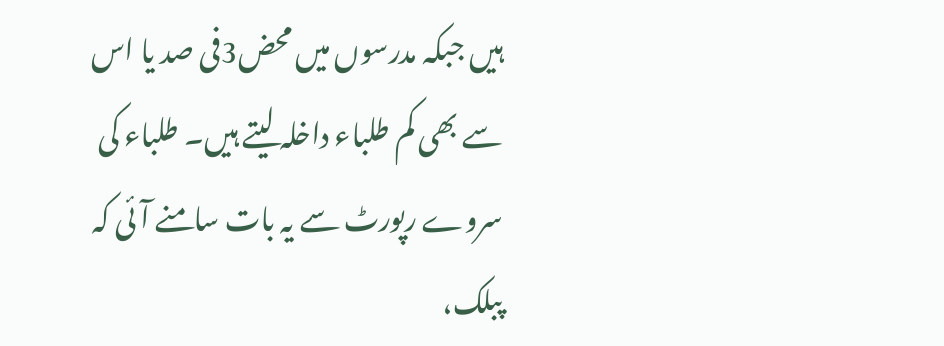ہیں جبکہ مدرسوں میں محض3فی صد یا اس سے بھی کم طلباء داخلہ لیتے ہیں۔ طلباء کی سروے رپورٹ سے یہ بات سامنے آئی کہ پبلک،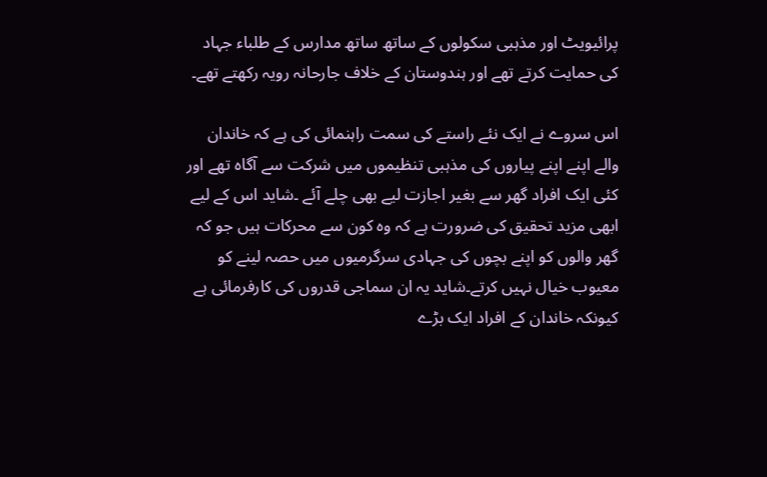پرائیویٹ اور مذہبی سکولوں کے ساتھ ساتھ مدارس کے طلباء جہاد کی حمایت کرتے تھے اور ہندوستان کے خلاف جارحانہ رویہ رکھتے تھے۔

اس سروے نے ایک نئے راستے کی سمت راہنمائی کی ہے کہ خاندان والے اپنے اپنے پیاروں کی مذہبی تنظیموں میں شرکت سے آگاہ تھے اور کئی ایک افراد گھر سے بغیر اجازت لیے بھی چلے آئے ۔شاید اس کے لیے ابھی مزید تحقیق کی ضرورت ہے کہ وہ کون سے محرکات ہیں جو کہ گھر والوں کو اپنے بچوں کی جہادی سرگرمیوں میں حصہ لینے کو معیوب خیال نہیں کرتے۔شاید یہ ان سماجی قدروں کی کارفرمائی ہے کیونکہ خاندان کے افراد ایک بڑے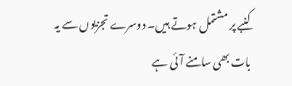کنبے پر مشتمل ہوتے ہیں۔ دوسرے تجزیوں سے یہ بات بھی سامنے آئی ہے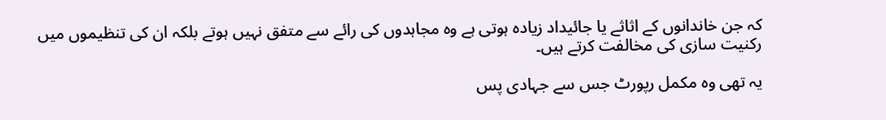کہ جن خاندانوں کے اثاثے یا جائیداد زیادہ ہوتی ہے وہ مجاہدوں کی رائے سے متفق نہیں ہوتے بلکہ ان کی تنظیموں میں رکنیت سازی کی مخالفت کرتے ہیں۔

یہ تھی وہ مکمل رپورٹ جس سے جہادی پس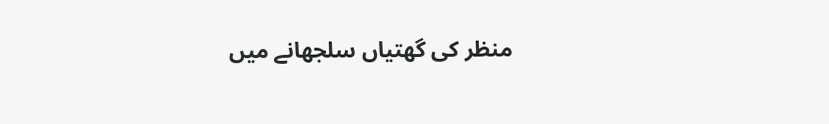منظر کی گھتیاں سلجھانے میں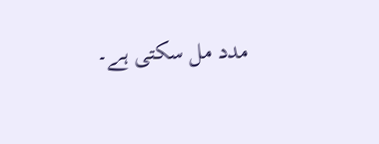مدد مل سکتی ہے۔